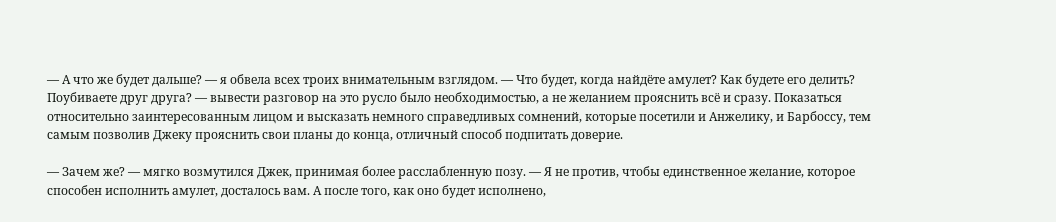— А что же будет дальше? — я обвела всех троих внимательным взглядом. — Что будет, когда найдёте амулет? Как будете его делить? Поубиваете друг друга? — вывести разговор на это русло было необходимостью, а не желанием прояснить всё и сразу. Показаться относительно заинтересованным лицом и высказать немного справедливых сомнений, которые посетили и Анжелику, и Барбоссу, тем самым позволив Джеку прояснить свои планы до конца, отличный способ подпитать доверие.

— Зачем же? — мягко возмутился Джек, принимая более расслабленную позу. — Я не против, чтобы единственное желание, которое способен исполнить амулет, досталось вам. А после того, как оно будет исполнено,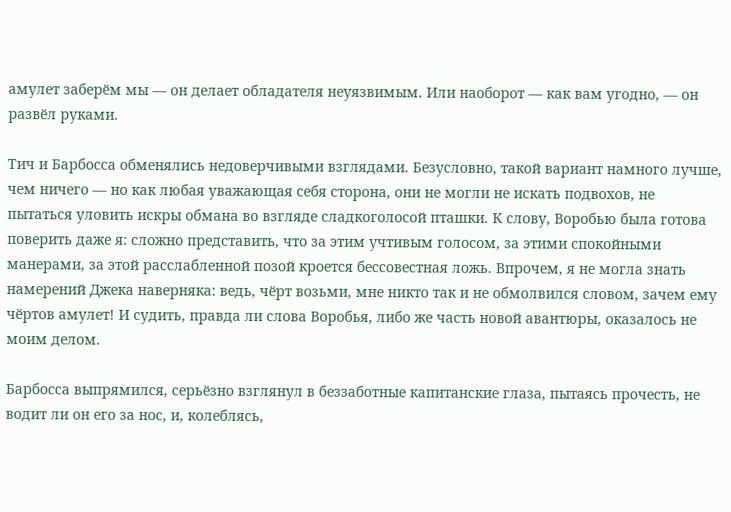амулет заберём мы — он делает обладателя неуязвимым. Или наоборот — как вам угодно, — он развёл руками.

Тич и Барбосса обменялись недоверчивыми взглядами. Безусловно, такой вариант намного лучше, чем ничего — но как любая уважающая себя сторона, они не могли не искать подвохов, не пытаться уловить искры обмана во взгляде сладкоголосой пташки. К слову, Воробью была готова поверить даже я: сложно представить, что за этим учтивым голосом, за этими спокойными манерами, за этой расслабленной позой кроется бессовестная ложь. Впрочем, я не могла знать намерений Джека наверняка: ведь, чёрт возьми, мне никто так и не обмолвился словом, зачем ему чёртов амулет! И судить, правда ли слова Воробья, либо же часть новой авантюры, оказалось не моим делом.

Барбосса выпрямился, серьёзно взглянул в беззаботные капитанские глаза, пытаясь прочесть, не водит ли он его за нос, и, колеблясь,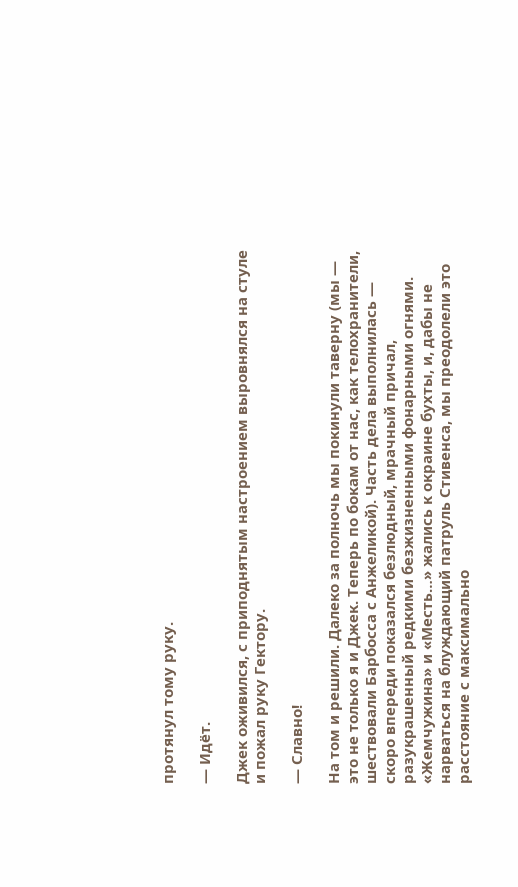протянул тому руку.

— Идёт.

Джек оживился, с приподнятым настроением выровнялся на стуле и пожал руку Гектору.

— Славно!

На том и решили. Далеко за полночь мы покинули таверну (мы — это не только я и Джек. Теперь по бокам от нас, как телохранители, шествовали Барбосса с Анжеликой). Часть дела выполнилась — скоро впереди показался безлюдный, мрачный причал, разукрашенный редкими безжизненными фонарными огнями. «Жемчужина» и «Месть…» жались к окраине бухты, и, дабы не нарваться на блуждающий патруль Стивенса, мы преодолели это расстояние с максимально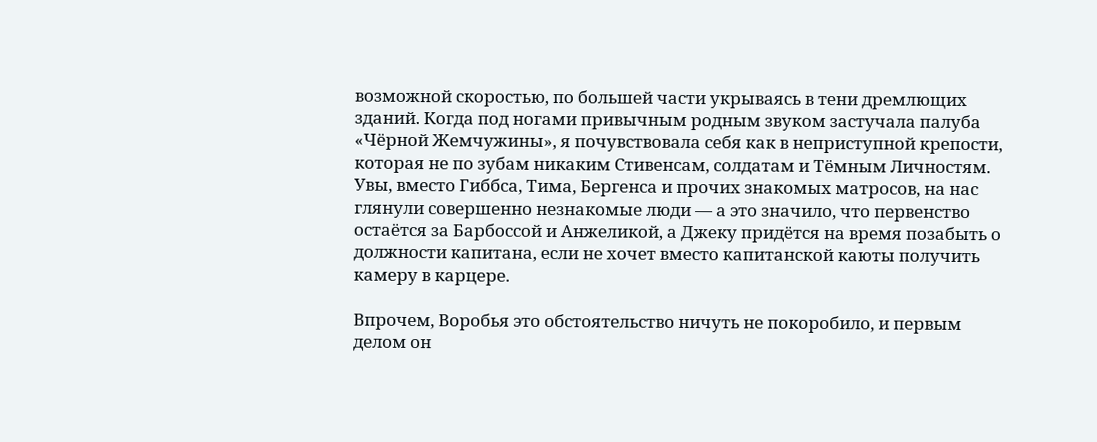возможной скоростью, по большей части укрываясь в тени дремлющих зданий. Когда под ногами привычным родным звуком застучала палуба «Чёрной Жемчужины», я почувствовала себя как в неприступной крепости, которая не по зубам никаким Стивенсам, солдатам и Тёмным Личностям. Увы, вместо Гиббса, Тима, Бергенса и прочих знакомых матросов, на нас глянули совершенно незнакомые люди — а это значило, что первенство остаётся за Барбоссой и Анжеликой, а Джеку придётся на время позабыть о должности капитана, если не хочет вместо капитанской каюты получить камеру в карцере.

Впрочем, Воробья это обстоятельство ничуть не покоробило, и первым делом он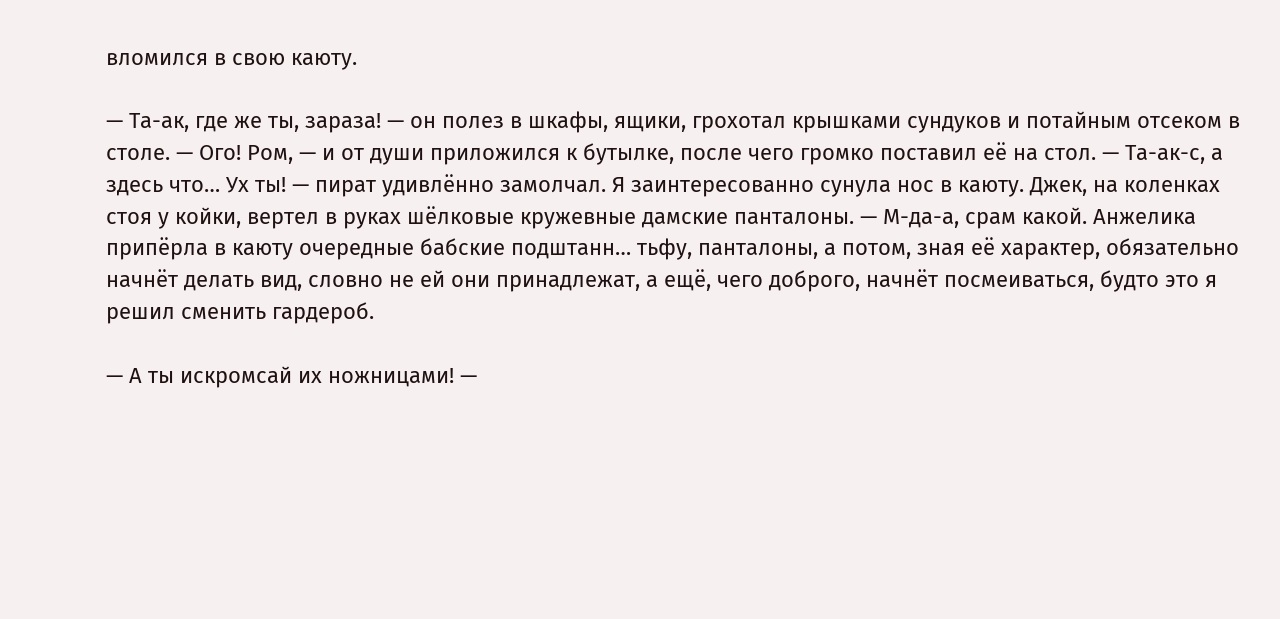вломился в свою каюту.

— Та-ак, где же ты, зараза! — он полез в шкафы, ящики, грохотал крышками сундуков и потайным отсеком в столе. — Ого! Ром, — и от души приложился к бутылке, после чего громко поставил её на стол. — Та-ак-с, а здесь что… Ух ты! — пират удивлённо замолчал. Я заинтересованно сунула нос в каюту. Джек, на коленках стоя у койки, вертел в руках шёлковые кружевные дамские панталоны. — М-да-а, срам какой. Анжелика припёрла в каюту очередные бабские подштанн… тьфу, панталоны, а потом, зная её характер, обязательно начнёт делать вид, словно не ей они принадлежат, а ещё, чего доброго, начнёт посмеиваться, будто это я решил сменить гардероб.

— А ты искромсай их ножницами! —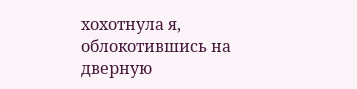хохотнула я, облокотившись на дверную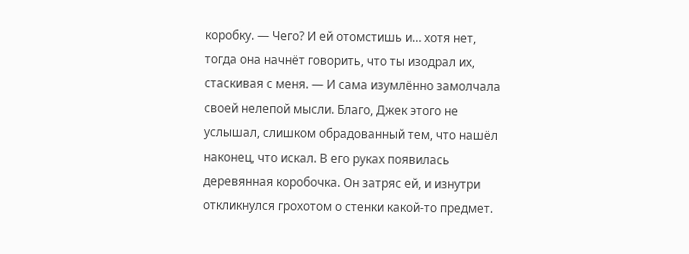коробку. — Чего? И ей отомстишь и… хотя нет, тогда она начнёт говорить, что ты изодрал их, стаскивая с меня. — И сама изумлённо замолчала своей нелепой мысли. Благо, Джек этого не услышал, слишком обрадованный тем, что нашёл наконец, что искал. В его руках появилась деревянная коробочка. Он затряс ей, и изнутри откликнулся грохотом о стенки какой-то предмет.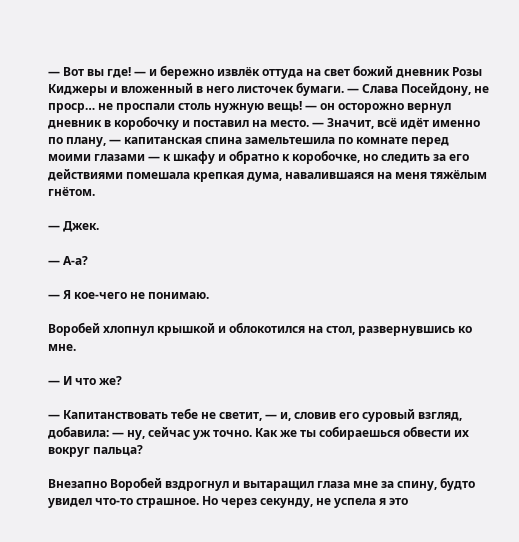— Вот вы где! — и бережно извлёк оттуда на свет божий дневник Розы Киджеры и вложенный в него листочек бумаги. — Слава Посейдону, не проср… не проспали столь нужную вещь! — он осторожно вернул дневник в коробочку и поставил на место. — Значит, всё идёт именно по плану, — капитанская спина замельтешила по комнате перед моими глазами — к шкафу и обратно к коробочке, но следить за его действиями помешала крепкая дума, навалившаяся на меня тяжёлым гнётом.

— Джек.

— А-а?

— Я кое-чего не понимаю.

Воробей хлопнул крышкой и облокотился на стол, развернувшись ко мне.

— И что же?

— Капитанствовать тебе не светит, — и, словив его суровый взгляд, добавила: — ну, сейчас уж точно. Как же ты собираешься обвести их вокруг пальца?

Внезапно Воробей вздрогнул и вытаращил глаза мне за спину, будто увидел что-то страшное. Но через секунду, не успела я это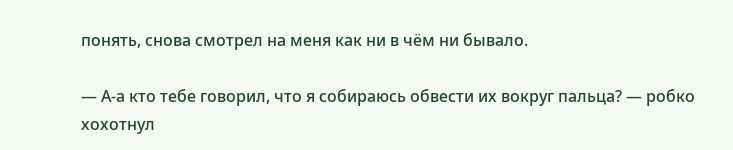понять, снова смотрел на меня как ни в чём ни бывало.

— А-а кто тебе говорил, что я собираюсь обвести их вокруг пальца? — робко хохотнул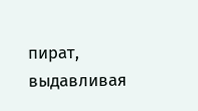пират, выдавливая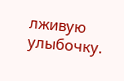лживую улыбочку.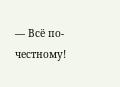— Всё по-честному!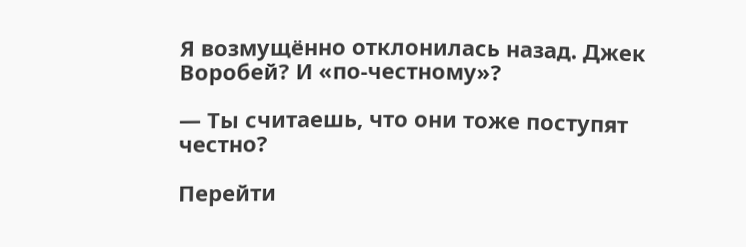Я возмущённо отклонилась назад. Джек Воробей? И «по-честному»?

— Ты считаешь, что они тоже поступят честно?

Перейти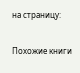на страницу:

Похожие книги